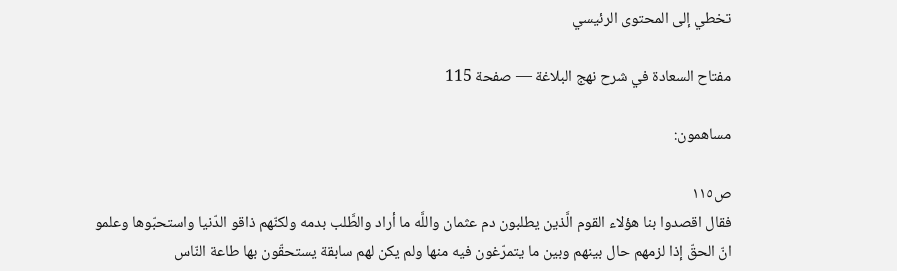تخطي إلى المحتوى الرئيسي

مفتاح السعادة في شرح نهج البلاغة — صفحة 115

مساهمون:

ص١١٥
فقال اقصدوا بنا هؤلاء القوم الَّذين يطلبون دم عثمان واللَّه ما أراد والطَّلب بدمه ولكنّهم ذاقو الدّنيا واستحبّوها وعلمو انّ الحقّ إذا لزمهم حال بينهم وبين ما يتمرّغون فيه منها ولم يكن لهم سابقة يستحقّون بها طاعة النّاس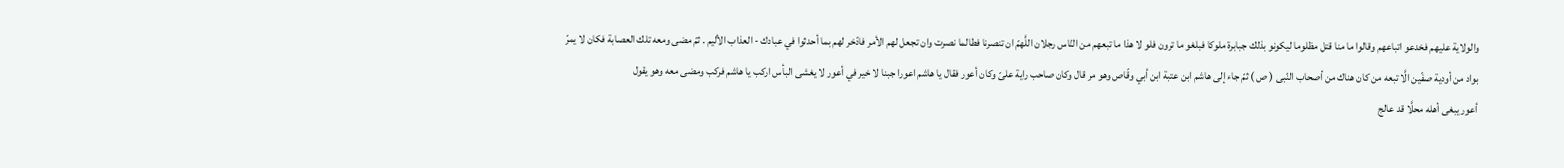والولاية عليهم فخدعو اتباعهم وقالوا ما منا قتل مظلوما ليكونو بذلك جبابرة ملوكا فبلغو ما ترون فلو لا هذا ما تبعهم من النّاس رجلان اللَّهمّ ان تنصرنا فطالما نصرت وان تجعل لهم الأمر فادّخر لهم بما أحدثوا في عبادك - العذاب الأليم . ثمّ مضى ومعه تلك العصابة فكان لا يمرّ بواد من أودية صفّين الَّا تبعه من كان هناك من أصحاب النّبى ( ص ) ثمّ جاء إلى هاشم ابن عتبة ابن أبي وقّاص وهو مر قال وكان صاحب راية علىّ وكان أعور فقال يا هاشم اعورا جبنا لا خير في أعور لا يغشى البأس اركب يا هاشم فركب ومضى معه وهو يقول
أعور يبغى أهله محلَّا قد عالج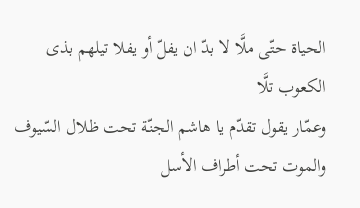الحياة حتّى ملَّا لا بدّ ان يفلّ أو يفلا تيلهم بذى الكعوب تلَّا
وعمّار يقول تقدّم يا هاشم الجنّة تحت ظلال السّيوف والموت تحت أطراف الأسل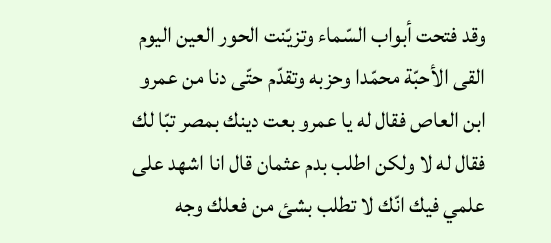وقد فتحت أبواب السّماء وتزيّنت الحور العين اليوم القى الأحبّة محمّدا وحزبه وتقدّم حتّى دنا من عمرو ابن العاص فقال له يا عمرو بعت دينك بمصر تبّا لك فقال له لا ولكن اطلب بدم عثمان قال انا اشهد على علمي فيك انّك لا تطلب بشئ من فعلك وجه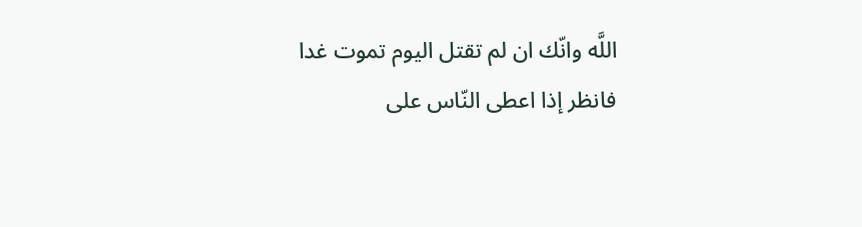اللَّه وانّك ان لم تقتل اليوم تموت غدا فانظر إذا اعطى النّاس على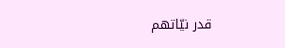قدر نيّاتهم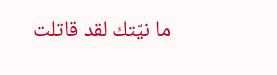ما نيّتك لقد قاتلت